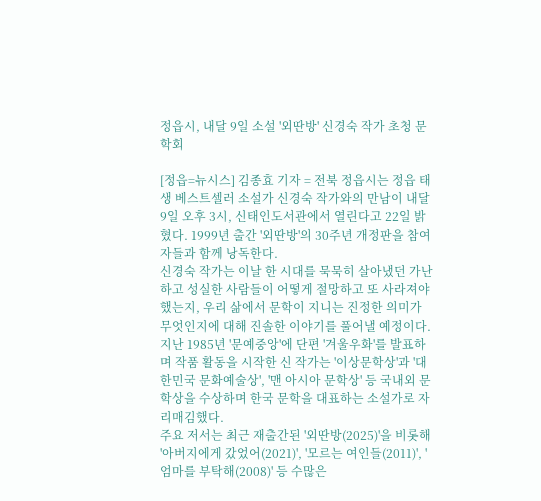정읍시, 내달 9일 소설 '외딴방' 신경숙 작가 초청 문학회

[정읍=뉴시스] 김종효 기자 = 전북 정읍시는 정읍 태생 베스트셀러 소설가 신경숙 작가와의 만남이 내달 9일 오후 3시, 신태인도서관에서 열린다고 22일 밝혔다. 1999년 출간 '외딴방'의 30주년 개정판을 참여자들과 함께 낭독한다.
신경숙 작가는 이날 한 시대를 묵묵히 살아냈던 가난하고 성실한 사람들이 어떻게 절망하고 또 사라져야 했는지, 우리 삶에서 문학이 지니는 진정한 의미가 무엇인지에 대해 진솔한 이야기를 풀어낼 예정이다.
지난 1985년 '문예중앙'에 단편 '겨울우화'를 발표하며 작품 활동을 시작한 신 작가는 '이상문학상'과 '대한민국 문화예술상', '맨 아시아 문학상' 등 국내외 문학상을 수상하며 한국 문학을 대표하는 소설가로 자리매김했다.
주요 저서는 최근 재출간된 '외딴방(2025)'을 비롯해 '아버지에게 갔었어(2021)', '모르는 여인들(2011)', '엄마를 부탁해(2008)' 등 수많은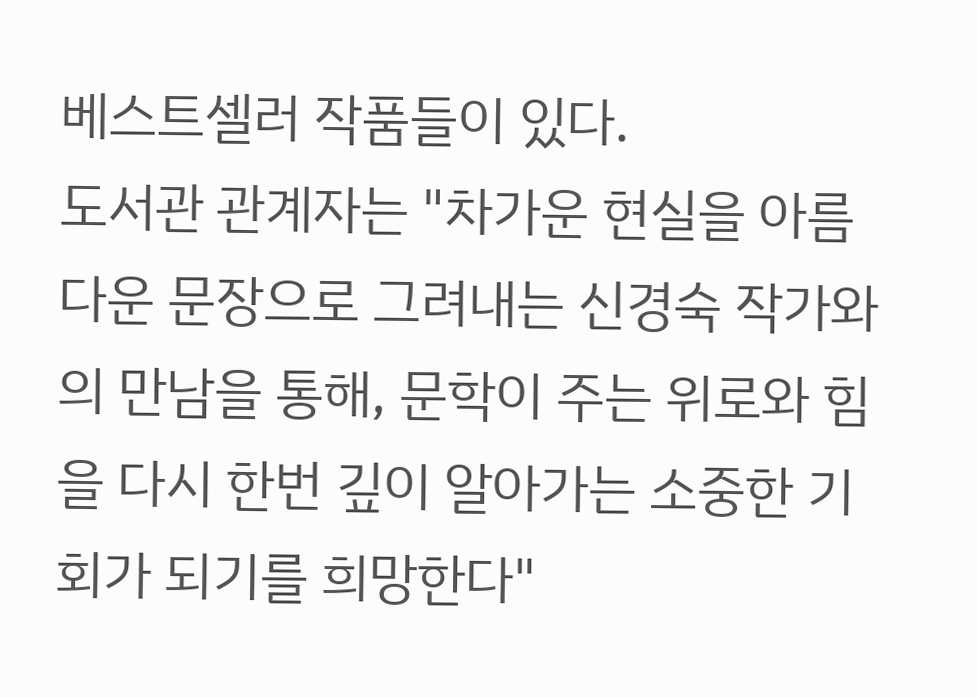베스트셀러 작품들이 있다.
도서관 관계자는 "차가운 현실을 아름다운 문장으로 그려내는 신경숙 작가와의 만남을 통해, 문학이 주는 위로와 힘을 다시 한번 깊이 알아가는 소중한 기회가 되기를 희망한다"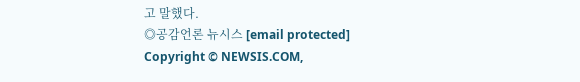고 말했다.
◎공감언론 뉴시스 [email protected]
Copyright © NEWSIS.COM,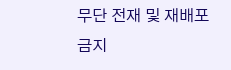무단 전재 및 재배포 금지